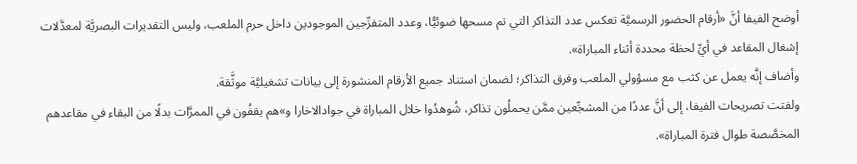أوضح الفيفا أنَّ «أرقام الحضور الرسميَّة تعكس عدد التذاكر التي تم مسحها ضوئيًّا، وعدد المتفرِّجين الموجودين داخل حرم الملعب، وليس التقديرات البصريَّة لمعدَّلات إشغال المقاعد في أيِّ لحظة محددة أثناء المباراة».
وأضاف إنَّه يعمل عن كثب مع مسؤولي الملعب وفرق التذاكر؛ لضمان استناد جميع الأرقام المنشورة إلى بيانات تشغيليَّة موثَّقة.
ولفتت تصريحات الفيفا، إلى أنَّ عددًا من المشجِّعين ممَّن يحملُون تذاكر، شُوهدُوا خلال المباراة في جوادالاخارا و»هم يقفُون في الممرَّات بدلًا من البقاء في مقاعدهم المخصَّصة طوال فترة المباراة».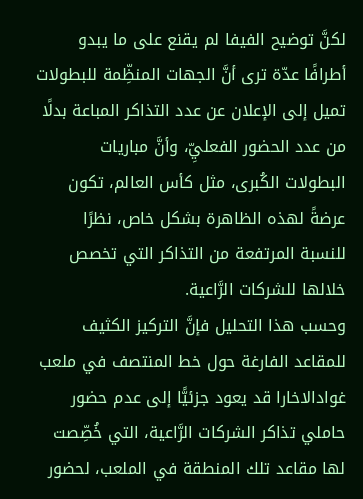لكنَّ توضيح الفيفا لم يقنع على ما يبدو أطرافًا عدّة ترى أنَّ الجهات المنظِّمة للبطولات تميل إلى الإعلان عن عدد التذاكر المباعة بدلًا من عدد الحضور الفعليِّ، وأنَّ مباريات البطولات الكُبرى، مثل كأس العالم، تكون عرضةً لهذه الظاهرة بشكل خاص، نظرًا للنسبة المرتفعة من التذاكر التي تخصص خلالها للشركات الرَّاعية.
وحسب هذا التحليل فإنَّ التركيز الكثيف للمقاعد الفارغة حول خط المنتصف في ملعب غوادالاخارا قد يعود جزئيًّا إلى عدم حضور حاملي تذاكر الشركات الرَّاعية، التي خُصِّصت لها مقاعد تلك المنطقة في الملعب، لحضور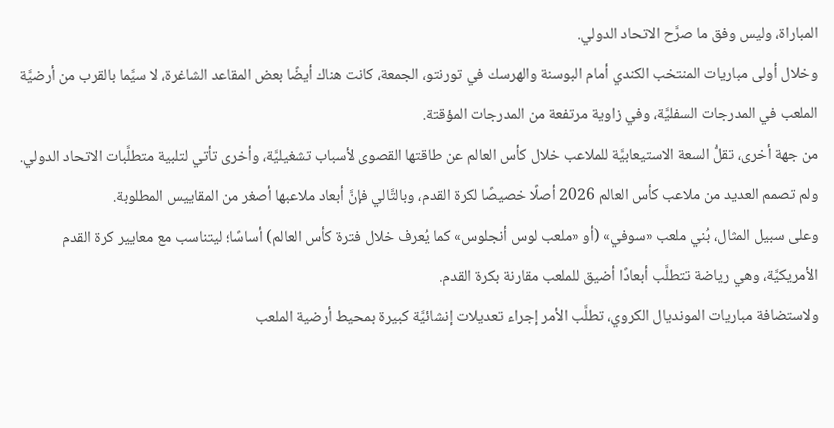المباراة، وليس وفق ما صرَّح الاتحاد الدولي.
وخلال أولى مباريات المنتخب الكندي أمام البوسنة والهرسك في تورنتو، الجمعة، كانت هناك أيضًا بعض المقاعد الشاغرة، لا سيَّما بالقرب من أرضيَّة الملعب في المدرجات السفليَّة، وفي زاوية مرتفعة من المدرجات المؤقتة.
من جهة أخرى، تقلُّ السعة الاستيعابيَّة للملاعب خلال كأس العالم عن طاقتها القصوى لأسباب تشغيليَّة، وأخرى تأتي لتلبية متطلَّبات الاتحاد الدولي.
ولم تصمم العديد من ملاعب كأس العالم 2026 أصلًا خصيصًا لكرة القدم، وبالتَّالي فإنَّ أبعاد ملاعبها أصغر من المقاييس المطلوبة.
وعلى سبيل المثال، بُني ملعب «سوفي» (أو «ملعب لوس أنجلوس» كما يُعرف خلال فترة كأس العالم) أساسًا؛ ليتناسب مع معايير كرة القدم الأمريكيَّة، وهي رياضة تتطلَّب أبعادًا أضيق للملعب مقارنة بكرة القدم.
ولاستضافة مباريات المونديال الكروي، تطلَّب الأمر إجراء تعديلات إنشائيَّة كبيرة بمحيط أرضية الملعب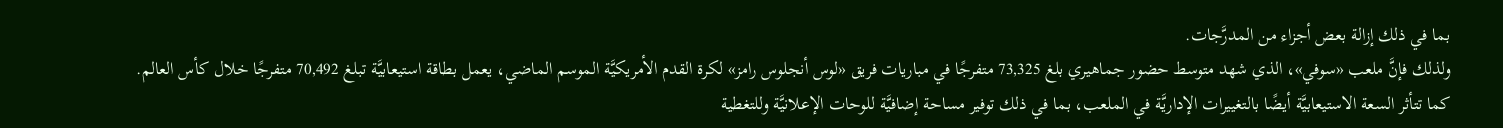بما في ذلك إزالة بعض أجزاء من المدرَّجات.
ولذلك فإنَّ ملعب «سوفي»، الذي شهد متوسط حضور جماهيري بلغ 73,325 متفرجًا في مباريات فريق «لوس أنجلوس رامز» لكرة القدم الأمريكيَّة الموسم الماضي، يعمل بطاقة استيعابيَّة تبلغ 70,492 متفرجًا خلال كأس العالم.
كما تتأثر السعة الاستيعابيَّة أيضًا بالتغييرات الإداريَّة في الملعب، بما في ذلك توفير مساحة إضافيَّة للوحات الإعلانيَّة وللتغطية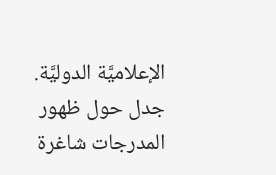الإعلاميَّة الدوليَّة.
جدل حول ظهور المدرجات شاغرة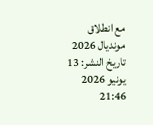مع انطلاق مونديال 2026
تاريخ النشر: 13 يونيو 2026 21:46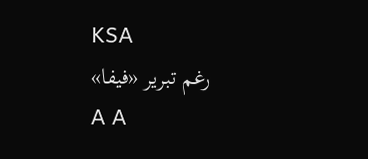KSA
رغم تبرير «فيفا»
A A